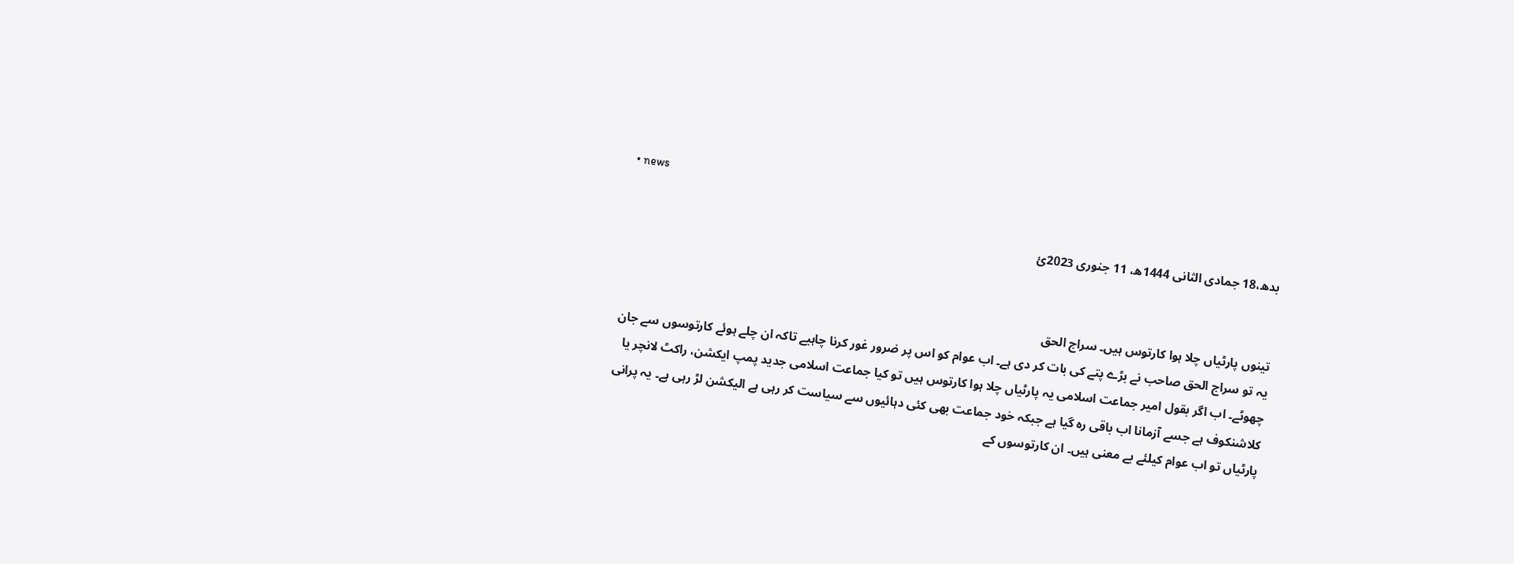• news

بدھ،18 جمادی الثانی 1444ھ، 11 جنوری 2023ئ


تینوں پارٹیاں چلا ہوا کارتوس ہیں۔ سراج الحق
یہ تو سراج الحق صاحب نے بڑے پتے کی بات کر دی ہے۔ اب عوام کو اس پر ضرور غور کرنا چاہیے تاکہ ان چلے ہوئے کارتوسوں سے جان چھوٹے۔ اب اگر بقول امیر جماعت اسلامی یہ پارٹیاں چلا ہوا کارتوس ہیں تو کیا جماعت اسلامی جدید پمپ ایکشن، راکٹ لانچر یا کلاشنکوف ہے جسے آزمانا اب باقی رہ گیا ہے جبکہ خود جماعت بھی کئی دہائیوں سے سیاست کر رہی ہے الیکشن لڑ رہی ہے۔ یہ پرانی پارٹیاں تو اب عوام کیلئے بے معنی ہیں۔ ان کارتوسوں کے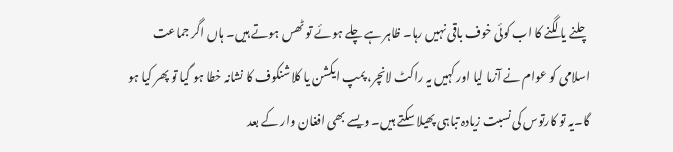چلنے یا لگنے کا اب کوئی خوف باقی نہیں رہا۔ ظاہر ہے چلے ہوئے تو ٹھس ہوتے ہیں۔ ہاں اگر جماعت اسلامی کو عوام نے آزما لیا اور کہیں یہ راکٹ لانچر، پمپ ایکشن یا کلاشنکوف کا نشانہ خطا ہو گیا تو پھر کیا ہو گا۔یہ تو کارتوس کی نسبت زیادہ تباہی پھیلا سکتے ہیں۔ ویسے بھی افغان وار کے بعد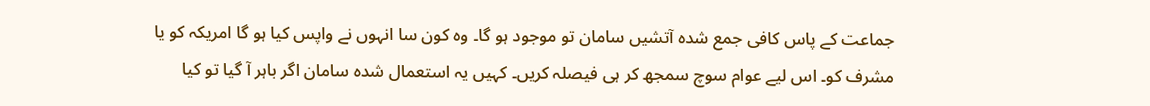جماعت کے پاس کافی جمع شدہ آتشیں سامان تو موجود ہو گا۔ وہ کون سا انہوں نے واپس کیا ہو گا امریکہ کو یا مشرف کو۔ اس لیے عوام سوچ سمجھ کر ہی فیصلہ کریں۔ کہیں یہ استعمال شدہ سامان اگر باہر آ گیا تو کیا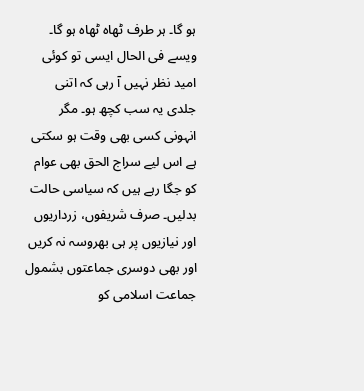ہو گا۔ ہر طرف ٹھاہ ٹھاہ ہو گا۔ ویسے فی الحال ایسی تو کوئی امید نظر نہیں آ رہی کہ اتنی جلدی یہ سب کچھ ہو۔ مگر انہونی کسی بھی وقت ہو سکتی ہے اس لیے سراج الحق بھی عوام کو جگا رہے ہیں کہ سیاسی حالت بدلیں۔ صرف شریفوں، زرداریوں اور نیازیوں پر ہی بھروسہ نہ کریں اور بھی دوسری جماعتوں بشمول جماعت اسلامی کو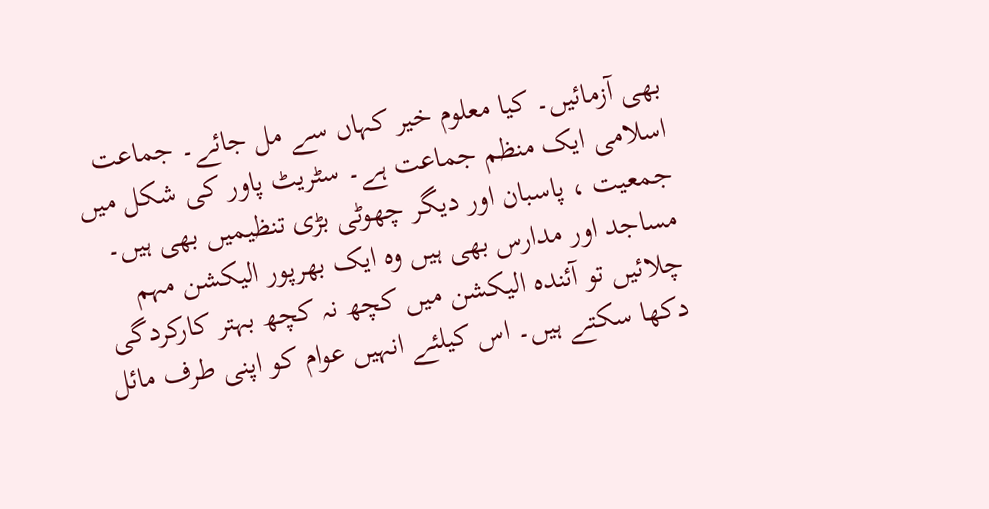بھی آزمائیں۔ کیا معلوم خیر کہاں سے مل جائے۔ جماعت اسلامی ایک منظم جماعت ہے۔ سٹریٹ پاور کی شکل میں جمعیت ، پاسبان اور دیگر چھوٹی بڑی تنظیمیں بھی ہیں۔ مساجد اور مدارس بھی ہیں وہ ایک بھرپور الیکشن مہم چلائیں تو آئندہ الیکشن میں کچھ نہ کچھ بہتر کارکردگی دکھا سکتے ہیں۔ اس کیلئے انہیں عوام کو اپنی طرف مائل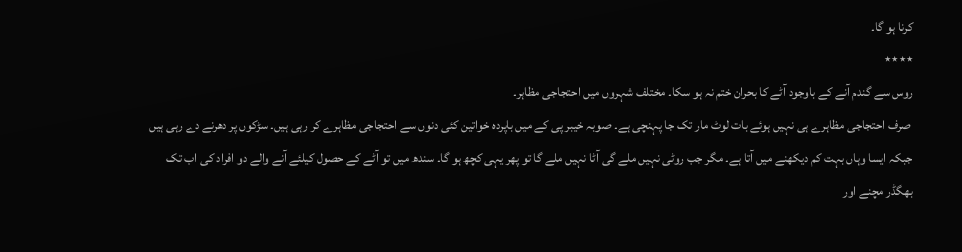کرنا ہو گا۔
٭٭٭٭
روس سے گندم آنے کے باوجود آٹے کا بحران ختم نہ ہو سکا۔ مختلف شہروں میں احتجاجی مظاہر۔
 صرف احتجاجی مظاہرے ہی نہیں ہوئے بات لوٹ مار تک جا پہنچی ہے۔ صوبہ خیبر پی کے میں باپردہ خواتین کئی دنوں سے احتجاجی مظاہرے کر رہی ہیں۔ سڑکوں پر دھرنے دے رہی ہیں جبکہ ایسا وہاں بہت کم دیکھنے میں آتا ہے۔ مگر جب روٹی نہیں ملے گی آٹا نہیں ملے گا تو پھر یہی کچھ ہو گا۔ سندھ میں تو آٹے کے حصول کیلئے آنے والے دو افراد کی اب تک بھگڈر مچنے اور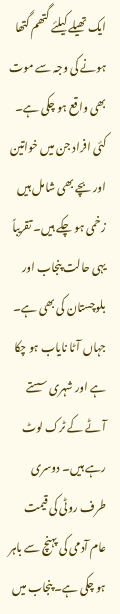ایک تھیلے کیلئے گتھم گتھا ہونے کی وجہ سے موت بھی واقع ہو چکی ہے۔ کئی افراد جن میں خواتین اور بچے بھی شامل ہیں زخمی ہو چکے ہیں۔ تقریباً یہی حالت پنجاب اور بلوچستان کی بھی ہے۔ جہاں آٹا نایاب ہو چکا ہے اور شہری سستے آٹے کے ٹرک لوٹ رہے ہیں۔ دوسری طرف روٹی کی قیمت عام آدمی کی پہنچ سے باہر ہو چکی ہے۔ پنجاب میں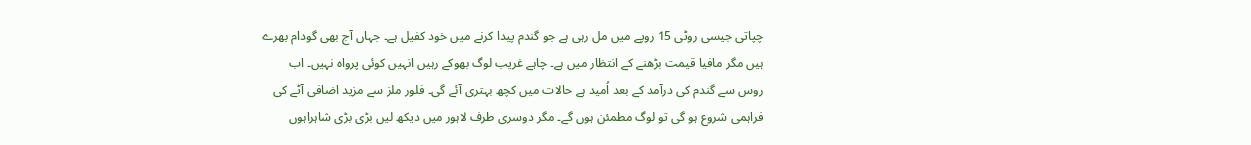چپاتی جیسی روٹی 15 روپے میں مل رہی ہے جو گندم پیدا کرنے میں خود کفیل ہے۔ جہاں آج بھی گودام بھرے ہیں مگر مافیا قیمت بڑھنے کے انتظار میں ہے۔ چاہے غریب لوگ بھوکے رہیں انہیں کوئی پرواہ نہیں۔ اب روس سے گندم کی درآمد کے بعد اُمید ہے حالات میں کچھ بہتری آئے گی۔ فلور ملز سے مزید اضافی آٹے کی فراہمی شروع ہو گی تو لوگ مطمئن ہوں گے۔ مگر دوسری طرف لاہور میں دیکھ لیں بڑی بڑی شاہراہوں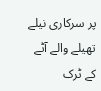پر سرکاری نیلے تھیلے والے آٹے کے ٹرک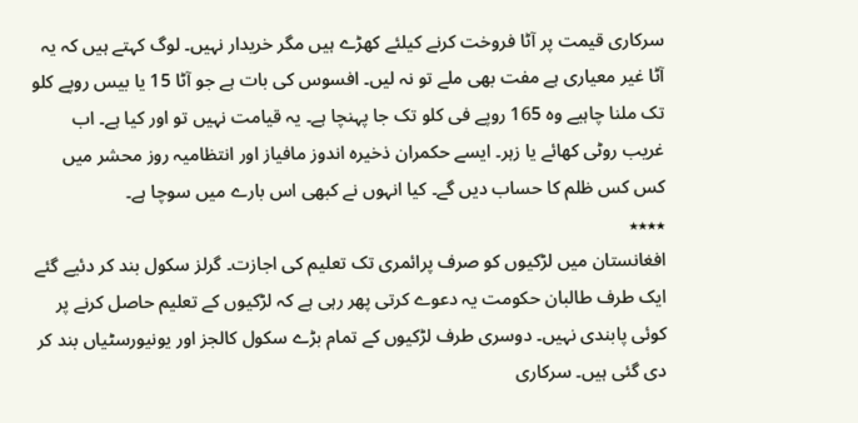سرکاری قیمت پر آٹا فروخت کرنے کیلئے کھڑے ہیں مگر خریدار نہیں۔ لوگ کہتے ہیں کہ یہ آٹا غیر معیاری ہے مفت بھی ملے تو نہ لیں۔ افسوس کی بات ہے جو آٹا 15 یا بیس روپے کلو تک ملنا چاہیے وہ 165 روپے فی کلو تک جا پہنچا ہے۔ یہ قیامت نہیں تو اور کیا ہے۔ اب غریب روٹی کھائے یا زہر۔ ایسے حکمران ذخیرہ اندوز مافیاز اور انتظامیہ روز محشر میں کس کس ظلم کا حساب دیں گے۔ کیا انہوں نے کبھی اس بارے میں سوچا ہے۔
٭٭٭٭
افغانستان میں لڑکیوں کو صرف پرائمری تک تعلیم کی اجازت۔ گرلز سکول بند کر دئیے گئے
ایک طرف طالبان حکومت یہ دعوے کرتی پھر رہی ہے کہ لڑکیوں کے تعلیم حاصل کرنے پر کوئی پابندی نہیں۔ دوسری طرف لڑکیوں کے تمام بڑے سکول کالجز اور یونیورسٹیاں بند کر دی گئی ہیں۔ سرکاری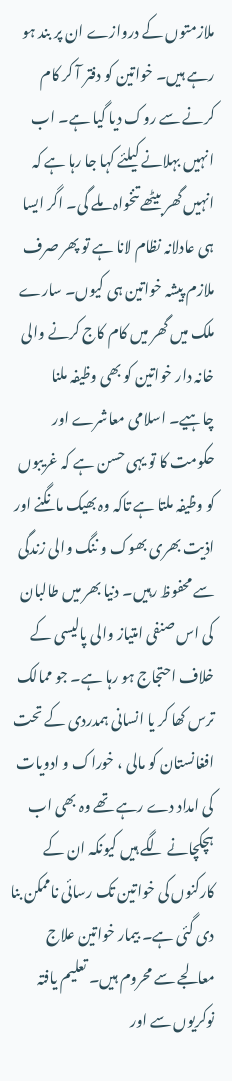ملازمتوں کے دروازے ان پر بند ہو رہے ہیں۔ خواتین کو دفتر آ کر کام کرنے سے روک دیا گیا ہے۔ اب انہیں بہلانے کیلئے کہا جا رہا ہے کہ انہیں گھر بیٹھے تنخواہ ملے گی۔ اگر ایسا ہی عادلانہ نظام لانا ہے تو پھر صرف ملازم پیشہ خواتین ہی کیوں۔ سارے ملک میں گھر میں کام کاج کرنے والی خانہ دار خواتین کو بھی وظیفہ ملنا چاہیے۔ اسلامی معاشرے اور حکومت کا تو یہی حسن ہے کہ غریبوں کو وظیفہ ملتا ہے تاکہ وہ بھیک مانگنے اور اذیت بھری بھوک و ننگ والی زندگی سے محفوظ رہیں۔ دنیا بھر میں طالبان کی اس صنفی امتیاز والی پالیسی کے خلاف احتجاج ہو رہا ہے۔ جو ممالک ترس کھا کر یا انسانی ہمدردی کے تحت افغانستان کو مالی ، خوراک و ادویات کی امداد دے رہے تھے وہ بھی اب ہچکچانے لگے ہیں کیونکہ ان کے کارکنوں کی خواتین تک رسائی ناممکن بنا دی گئی ہے۔ بیمار خواتین علاج معالجے سے محروم ہیں۔ تعلیم یافتہ نوکریوں سے اور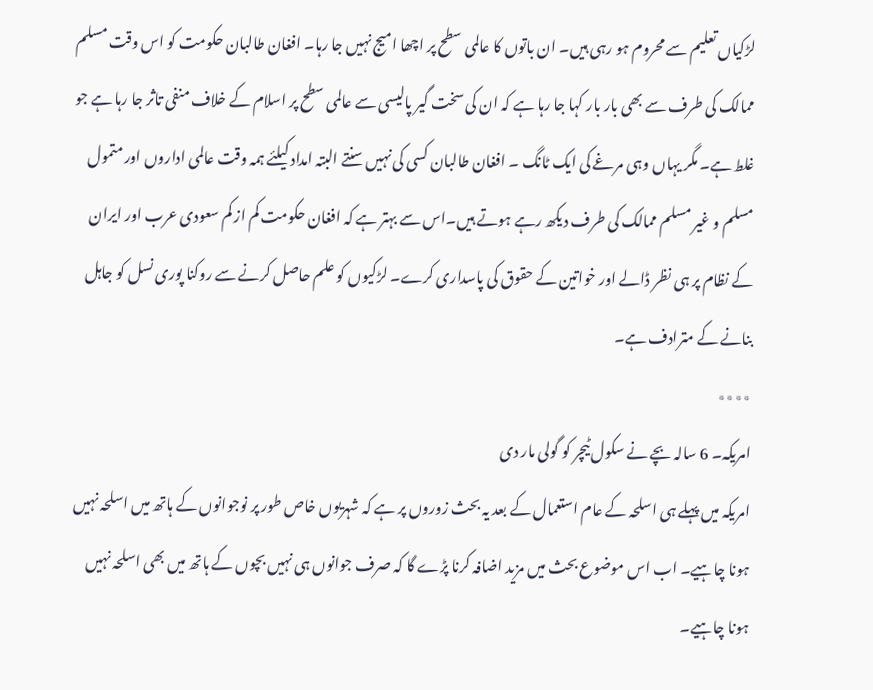لڑکیاں تعلیم سے محروم ہو رہی ہیں۔ ان باتوں کا عالمی سطح پر اچھا امیج نہیں جا رہا۔ افغان طالبان حکومت کو اس وقت مسلم ممالک کی طرف سے بھی بار بار کہا جا رہا ہے کہ ان کی سخت گیر پالیسی سے عالمی سطح پر اسلام کے خلاف منفی تاثر جا رہا ہے جو غلط ہے۔ مگر یہاں وہی مرغے کی ایک ٹانگ ۔ افغان طالبان کسی کی نہیں سنتے البتہ امداد کیلئے ہمہ وقت عالمی اداروں اور متمول مسلم و غیر مسلم ممالک کی طرف دیکھ رہے ہوتے ہیں۔اس سے بہتر ہے کہ افغان حکومت کم از کم سعودی عرب اور ایران کے نظام پر ہی نظر ڈالے اور خواتین کے حقوق کی پاسداری کرے۔ لڑکیوں کو علم حاصل کرنے سے روکنا پوری نسل کو جاہل بنانے کے مترادف ہے۔
٭٭٭٭
امریکہ۔ 6 سالہ بچے نے سکول ٹیچر کو گولی مار دی
امریکہ میں پہلے ہی اسلحہ کے عام استعمال کے بعد یہ بحث زوروں پر ہے کہ شہریوں خاص طور پر نوجوانوں کے ہاتھ میں اسلحہ نہیں ہونا چاہیے۔ اب اس موضوع بحث میں مزید اضافہ کرنا پڑے گا کہ صرف جوانوں ہی نہیں بچوں کے ہاتھ میں بھی اسلحہ نہیں ہونا چاہیے۔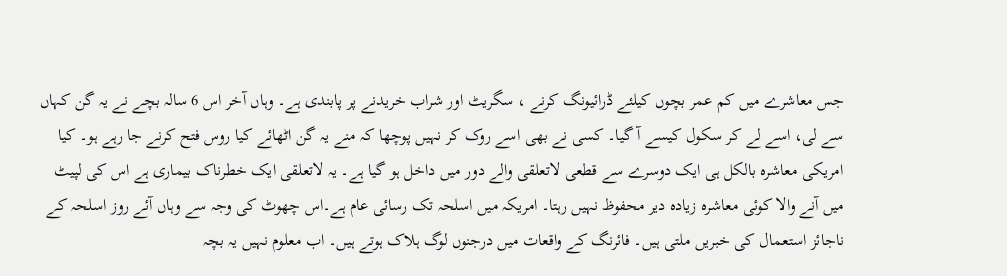جس معاشرے میں کم عمر بچوں کیلئے ڈرائیونگ کرنے ، سگریٹ اور شراب خریدنے پر پابندی ہے۔ وہاں آخر اس 6 سالہ بچے نے یہ گن کہاں سے لی، اسے لے کر سکول کیسے آ گیا۔ کسی نے بھی اسے روک کر نہیں پوچھا کہ منے یہ گن اٹھائے کیا روس فتح کرنے جا رہے ہو۔ کیا امریکی معاشرہ بالکل ہی ایک دوسرے سے قطعی لاتعلقی والے دور میں داخل ہو گیا ہے۔ یہ لاتعلقی ایک خطرناک بیماری ہے اس کی لپیٹ میں آنے والا کوئی معاشرہ زیادہ دیر محفوظ نہیں رہتا۔ امریکہ میں اسلحہ تک رسائی عام ہے۔اس چھوٹ کی وجہ سے وہاں آئے روز اسلحہ کے ناجائز استعمال کی خبریں ملتی ہیں۔ فائرنگ کے واقعات میں درجنوں لوگ ہلاک ہوتے ہیں۔ اب معلوم نہیں یہ بچہ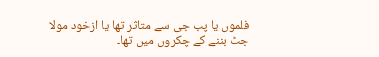فلموں یا پب جی سے متاثر تھا یا ازخود مولا جٹ بننے کے چکروں میں تھا۔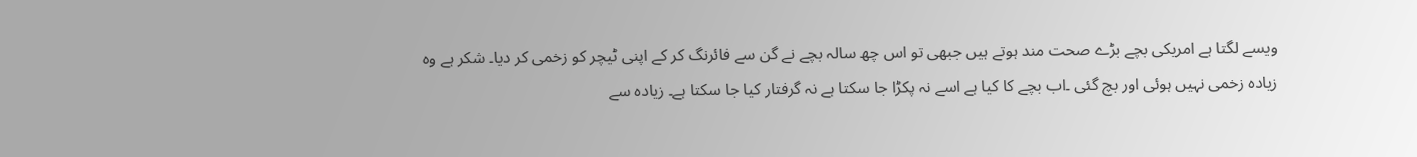ویسے لگتا ہے امریکی بچے بڑے صحت مند ہوتے ہیں جبھی تو اس چھ سالہ بچے نے گن سے فائرنگ کر کے اپنی ٹیچر کو زخمی کر دیا۔ شکر ہے وہ زیادہ زخمی نہیں ہوئی اور بچ گئی ۔اب بچے کا کیا ہے اسے نہ پکڑا جا سکتا ہے نہ گرفتار کیا جا سکتا ہے۔ زیادہ سے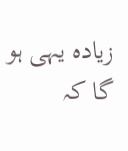زیادہ یہی ہو گا کہ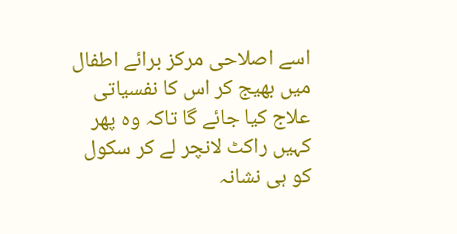اسے اصلاحی مرکز برائے اطفال میں بھیج کر اس کا نفسیاتی علاج کیا جائے گا تاکہ وہ پھر کہیں راکٹ لانچر لے کر سکول کو ہی نشانہ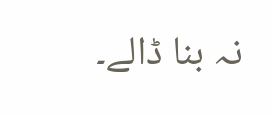نہ بنا ڈالے۔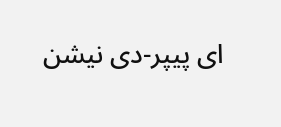ای پیپر-دی نیشن